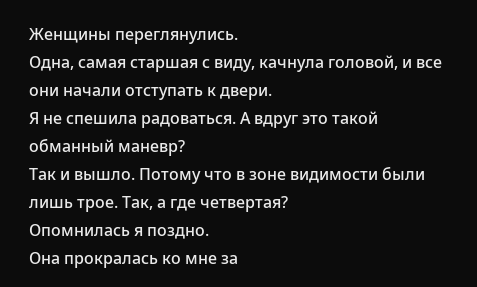Женщины переглянулись.
Одна, самая старшая с виду, качнула головой, и все они начали отступать к двери.
Я не спешила радоваться. А вдруг это такой обманный маневр?
Так и вышло. Потому что в зоне видимости были лишь трое. Так, а где четвертая?
Опомнилась я поздно.
Она прокралась ко мне за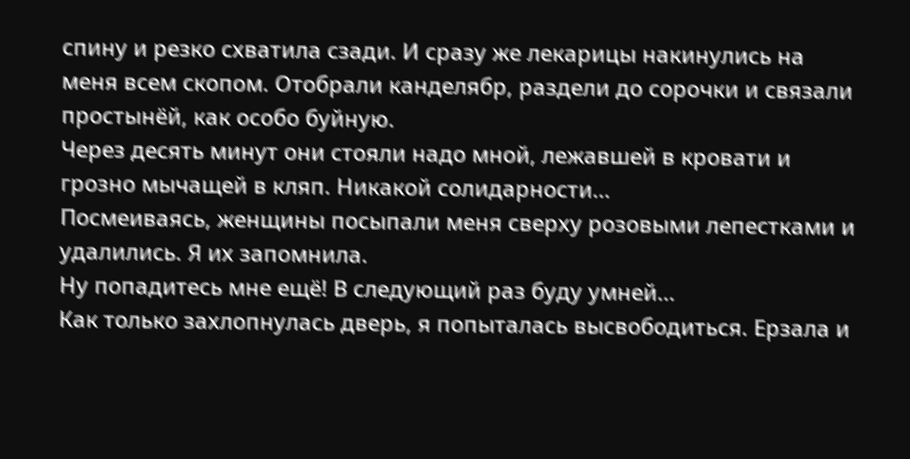спину и резко схватила сзади. И сразу же лекарицы накинулись на меня всем скопом. Отобрали канделябр, раздели до сорочки и связали простынёй, как особо буйную.
Через десять минут они стояли надо мной, лежавшей в кровати и грозно мычащей в кляп. Никакой солидарности…
Посмеиваясь, женщины посыпали меня сверху розовыми лепестками и удалились. Я их запомнила.
Ну попадитесь мне ещё! В следующий раз буду умней…
Как только захлопнулась дверь, я попыталась высвободиться. Ерзала и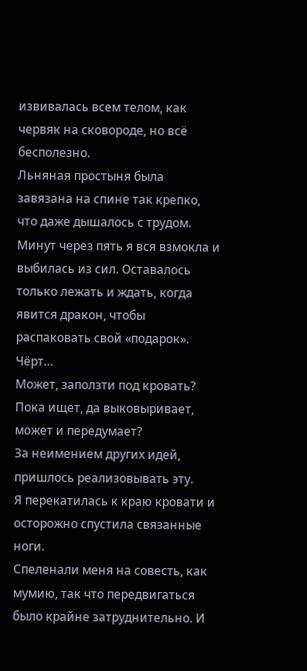извивалась всем телом, как червяк на сковороде, но всё бесполезно.
Льняная простыня была завязана на спине так крепко, что даже дышалось с трудом. Минут через пять я вся взмокла и выбилась из сил. Оставалось только лежать и ждать, когда явится дракон, чтобы распаковать свой «подарок».
Чёрт…
Может, заползти под кровать? Пока ищет, да выковыривает, может и передумает?
За неимением других идей, пришлось реализовывать эту.
Я перекатилась к краю кровати и осторожно спустила связанные ноги.
Спеленали меня на совесть, как мумию, так что передвигаться было крайне затруднительно. И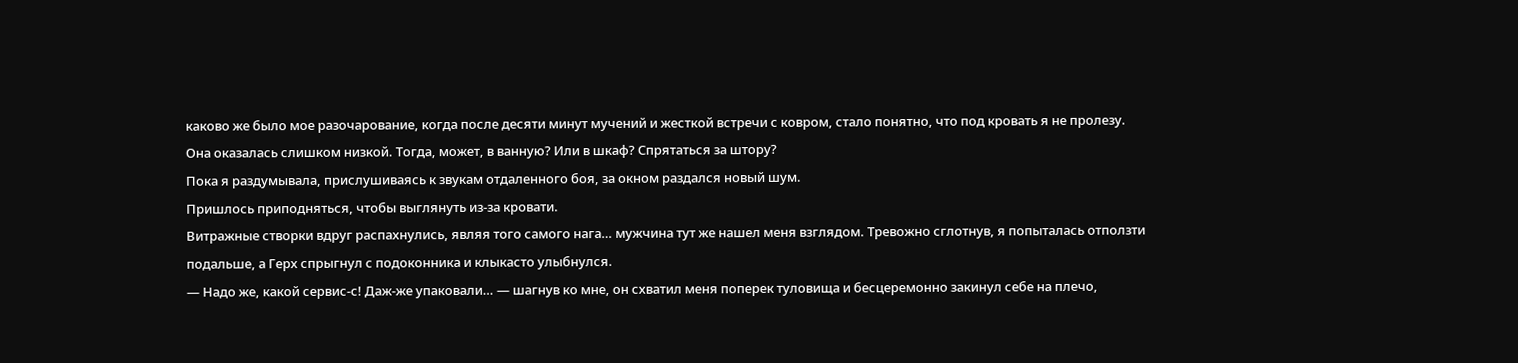каково же было мое разочарование, когда после десяти минут мучений и жесткой встречи с ковром, стало понятно, что под кровать я не пролезу.
Она оказалась слишком низкой. Тогда, может, в ванную? Или в шкаф? Спрятаться за штору?
Пока я раздумывала, прислушиваясь к звукам отдаленного боя, за окном раздался новый шум.
Пришлось приподняться, чтобы выглянуть из-за кровати.
Витражные створки вдруг распахнулись, являя того самого нага… мужчина тут же нашел меня взглядом. Тревожно сглотнув, я попыталась отползти подальше, а Герх спрыгнул с подоконника и клыкасто улыбнулся.
— Надо же, какой сервис-с! Даж-же упаковали… — шагнув ко мне, он схватил меня поперек туловища и бесцеремонно закинул себе на плечо,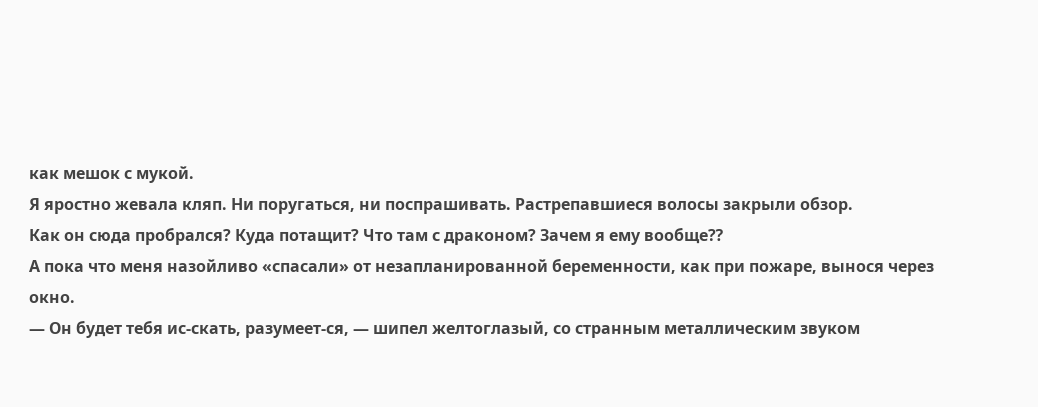как мешок с мукой.
Я яростно жевала кляп. Ни поругаться, ни поспрашивать. Растрепавшиеся волосы закрыли обзор.
Как он сюда пробрался? Куда потащит? Что там с драконом? Зачем я ему вообще⁇
А пока что меня назойливо «спасали» от незапланированной беременности, как при пожаре, вынося через окно.
— Он будет тебя ис-скать, разумеет-ся, — шипел желтоглазый, со странным металлическим звуком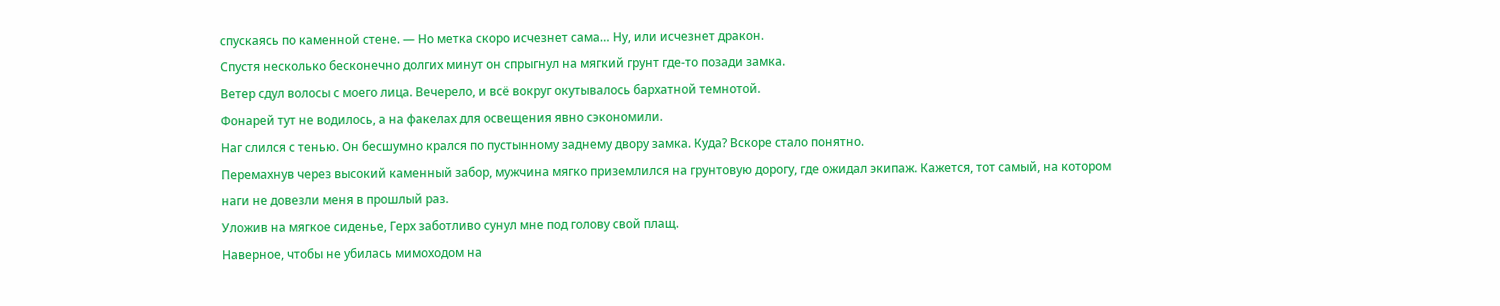спускаясь по каменной стене. — Но метка скоро исчезнет сама… Ну, или исчезнет дракон.
Спустя несколько бесконечно долгих минут он спрыгнул на мягкий грунт где-то позади замка.
Ветер сдул волосы с моего лица. Вечерело, и всё вокруг окутывалось бархатной темнотой.
Фонарей тут не водилось, а на факелах для освещения явно сэкономили.
Наг слился с тенью. Он бесшумно крался по пустынному заднему двору замка. Куда? Вскоре стало понятно.
Перемахнув через высокий каменный забор, мужчина мягко приземлился на грунтовую дорогу, где ожидал экипаж. Кажется, тот самый, на котором наги не довезли меня в прошлый раз.
Уложив на мягкое сиденье, Герх заботливо сунул мне под голову свой плащ.
Наверное, чтобы не убилась мимоходом на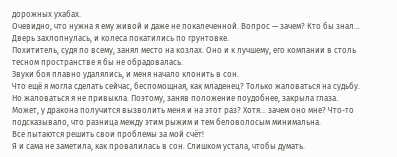дорожных ухабах.
Очевидно, что нужна я ему живой и даже не покалеченной. Вопрос — зачем? Кто бы знал…
Дверь захлопнулась, и колеса покатились по грунтовке.
Похититель, судя по всему, занял место на козлах. Оно и к лучшему, его компании в столь тесном пространстве я бы не обрадовалась.
Звуки боя плавно удалялись, и меня начало клонить в сон.
Что ещё я могла сделать сейчас, беспомощная, как младенец? Только жаловаться на судьбу. Но жаловаться я не привыкла. Поэтому, заняв положение поудобнее, закрыла глаза.
Может, у дракона получится вызволить меня и на этот раз? Хотя… зачем оно мне? Что-то подсказывало, что разница между этим рыжим и тем беловолосым минимальна.
Все пытаются решить свои проблемы за мой счёт!
Я и сама не заметила, как провалилась в сон. Слишком устала, чтобы думать.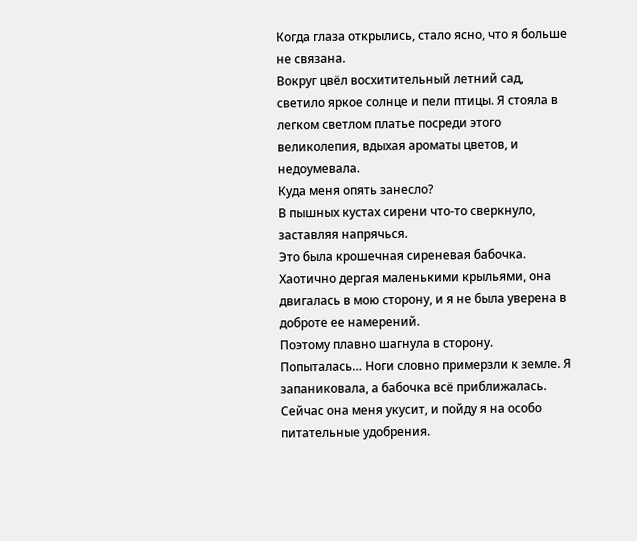Когда глаза открылись, стало ясно, что я больше не связана.
Вокруг цвёл восхитительный летний сад, светило яркое солнце и пели птицы. Я стояла в легком светлом платье посреди этого великолепия, вдыхая ароматы цветов, и недоумевала.
Куда меня опять занесло?
В пышных кустах сирени что-то сверкнуло, заставляя напрячься.
Это была крошечная сиреневая бабочка. Хаотично дергая маленькими крыльями, она двигалась в мою сторону, и я не была уверена в доброте ее намерений.
Поэтому плавно шагнула в сторону. Попыталась… Ноги словно примерзли к земле. Я запаниковала, а бабочка всё приближалась. Сейчас она меня укусит, и пойду я на особо питательные удобрения.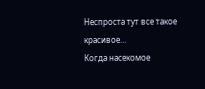Неспроста тут все такое красивое…
Когда насекомое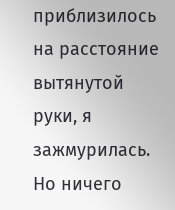приблизилось на расстояние вытянутой руки, я зажмурилась. Но ничего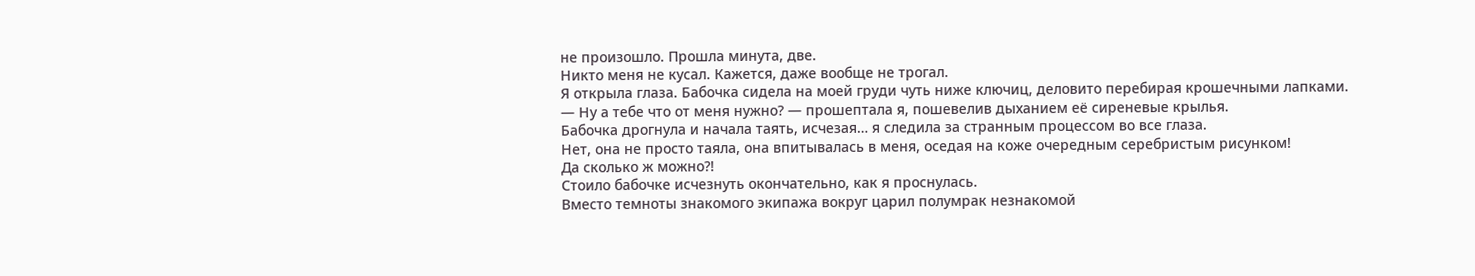не произошло. Прошла минута, две.
Никто меня не кусал. Кажется, даже вообще не трогал.
Я открыла глаза. Бабочка сидела на моей груди чуть ниже ключиц, деловито перебирая крошечными лапками.
— Ну а тебе что от меня нужно? — прошептала я, пошевелив дыханием её сиреневые крылья.
Бабочка дрогнула и начала таять, исчезая… я следила за странным процессом во все глаза.
Нет, она не просто таяла, она впитывалась в меня, оседая на коже очередным серебристым рисунком!
Да сколько ж можно⁈
Стоило бабочке исчезнуть окончательно, как я проснулась.
Вместо темноты знакомого экипажа вокруг царил полумрак незнакомой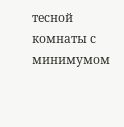тесной комнаты с минимумом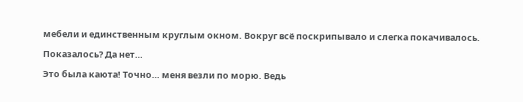мебели и единственным круглым окном. Вокруг всё поскрипывало и слегка покачивалось.
Показалось? Да нет…
Это была каюта! Точно… меня везли по морю. Ведь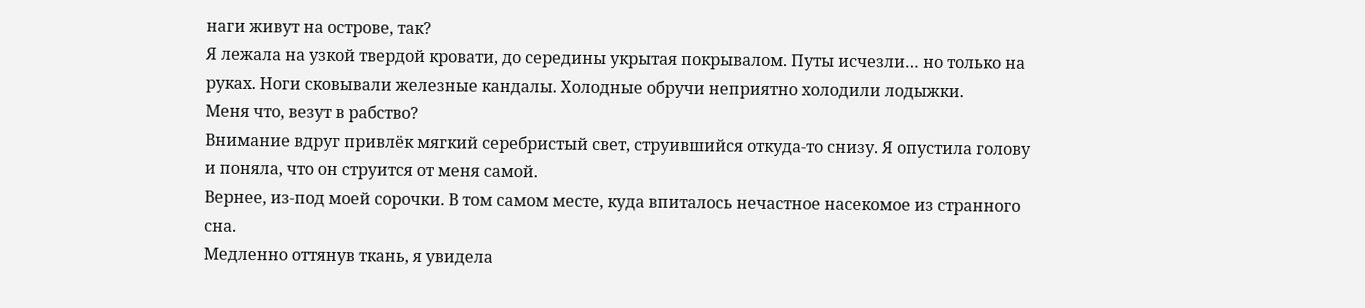наги живут на острове, так?
Я лежала на узкой твердой кровати, до середины укрытая покрывалом. Путы исчезли… но только на руках. Ноги сковывали железные кандалы. Холодные обручи неприятно холодили лодыжки.
Меня что, везут в рабство?
Внимание вдруг привлёк мягкий серебристый свет, струившийся откуда-то снизу. Я опустила голову и поняла, что он струится от меня самой.
Вернее, из-под моей сорочки. В том самом месте, куда впиталось нечастное насекомое из странного сна.
Медленно оттянув ткань, я увидела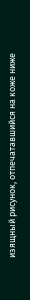изящный рисунок, отпечатавшийся на коже ниже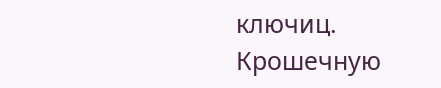ключиц.
Крошечную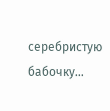серебристую бабочку…